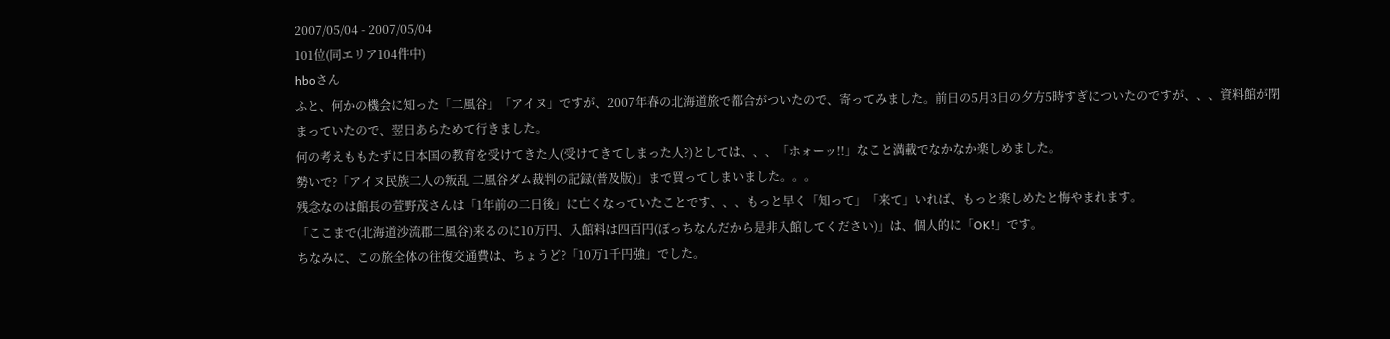2007/05/04 - 2007/05/04
101位(同エリア104件中)
hboさん
ふと、何かの機会に知った「二風谷」「アイヌ」ですが、2007年春の北海道旅で都合がついたので、寄ってみました。前日の5月3日の夕方5時すぎについたのですが、、、資料館が閉まっていたので、翌日あらためて行きました。
何の考えももたずに日本国の教育を受けてきた人(受けてきてしまった人?)としては、、、「ホォーッ!!」なこと満載でなかなか楽しめました。
勢いで?「アイヌ民族二人の叛乱 二風谷ダム裁判の記録(普及版)」まで買ってしまいました。。。
残念なのは館長の萱野茂さんは「1年前の二日後」に亡くなっていたことです、、、もっと早く「知って」「来て」いれば、もっと楽しめたと悔やまれます。
「ここまで(北海道沙流郡二風谷)来るのに10万円、入館料は四百円(ぽっちなんだから是非入館してください)」は、個人的に「OK!」です。
ちなみに、この旅全体の往復交通費は、ちょうど?「10万1千円強」でした。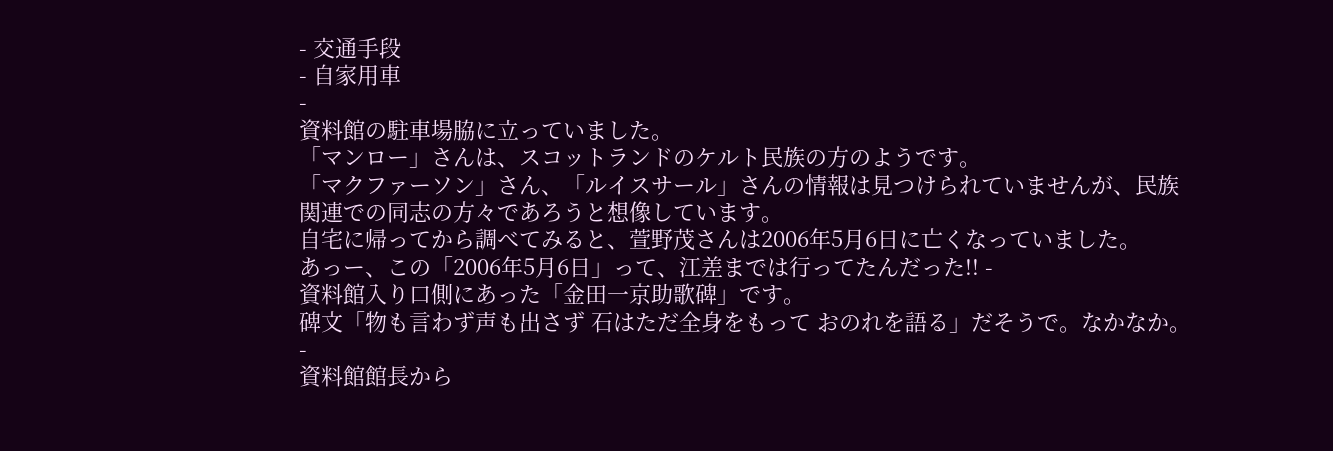- 交通手段
- 自家用車
-
資料館の駐車場脇に立っていました。
「マンロー」さんは、スコットランドのケルト民族の方のようです。
「マクファーソン」さん、「ルイスサール」さんの情報は見つけられていませんが、民族関連での同志の方々であろうと想像しています。
自宅に帰ってから調べてみると、萱野茂さんは2006年5月6日に亡くなっていました。
あっー、この「2006年5月6日」って、江差までは行ってたんだった!! -
資料館入り口側にあった「金田一京助歌碑」です。
碑文「物も言わず声も出さず 石はただ全身をもって おのれを語る」だそうで。なかなか。 -
資料館館長から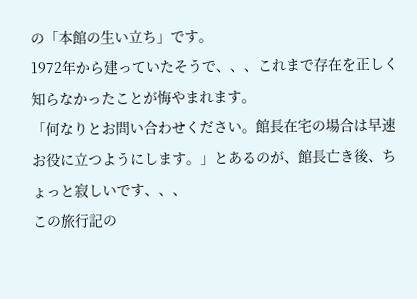の「本館の生い立ち」です。
1972年から建っていたそうで、、、これまで存在を正しく知らなかったことが悔やまれます。
「何なりとお問い合わせください。館長在宅の場合は早速お役に立つようにします。」とあるのが、館長亡き後、ちょっと寂しいです、、、
この旅行記の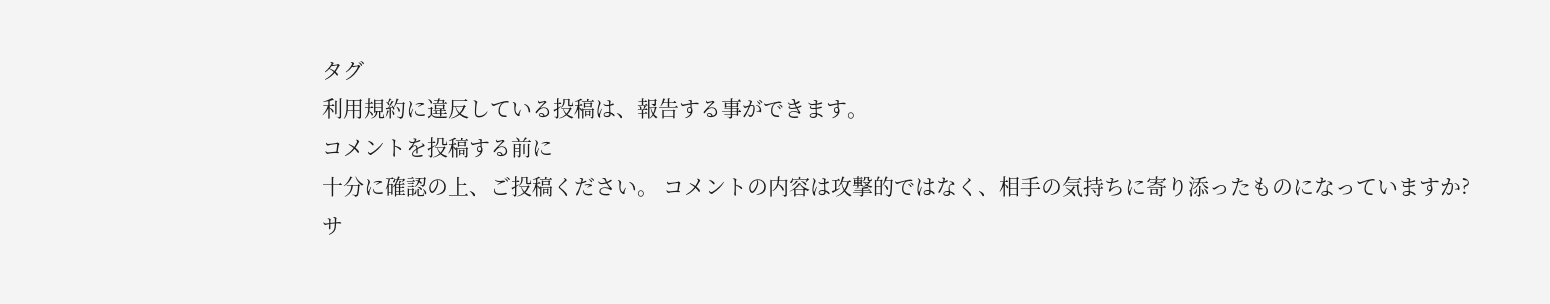タグ
利用規約に違反している投稿は、報告する事ができます。
コメントを投稿する前に
十分に確認の上、ご投稿ください。 コメントの内容は攻撃的ではなく、相手の気持ちに寄り添ったものになっていますか?
サ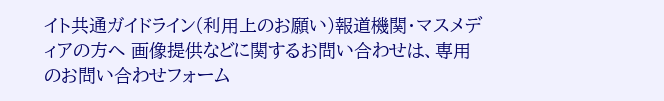イト共通ガイドライン(利用上のお願い)報道機関・マスメディアの方へ 画像提供などに関するお問い合わせは、専用のお問い合わせフォーム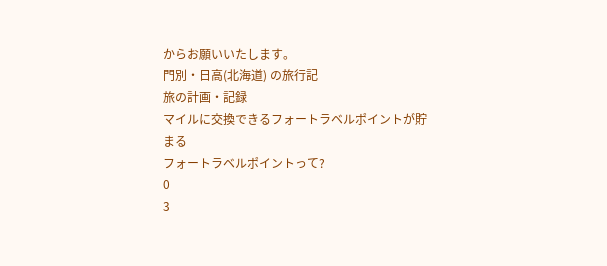からお願いいたします。
門別・日高(北海道) の旅行記
旅の計画・記録
マイルに交換できるフォートラベルポイントが貯まる
フォートラベルポイントって?
0
3